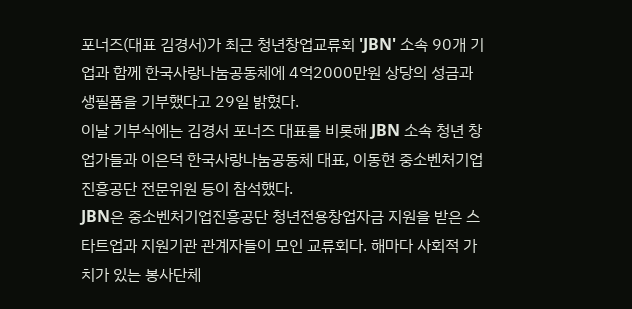포너즈(대표 김경서)가 최근 청년창업교류회 'JBN' 소속 90개 기업과 함께 한국사랑나눔공동체에 4억2000만원 상당의 성금과 생필품을 기부했다고 29일 밝혔다.
이날 기부식에는 김경서 포너즈 대표를 비롯해 JBN 소속 청년 창업가들과 이은덕 한국사랑나눔공동체 대표, 이동현 중소벤처기업진흥공단 전문위원 등이 참석했다.
JBN은 중소벤처기업진흥공단 청년전용창업자금 지원을 받은 스타트업과 지원기관 관계자들이 모인 교류회다. 해마다 사회적 가치가 있는 봉사단체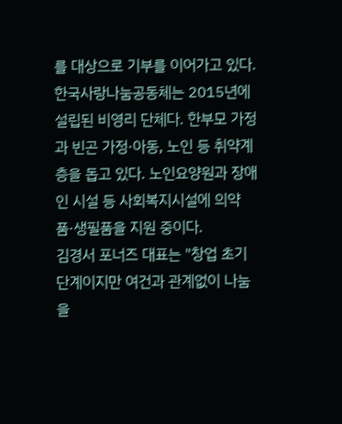를 대상으로 기부를 이어가고 있다.
한국사랑나눔공동체는 2015년에 설립된 비영리 단체다. 한부모 가정과 빈곤 가정·아동, 노인 등 취약계층을 돕고 있다. 노인요양원과 장애인 시설 등 사회복지시설에 의약품·생필품을 지원 중이다.
김경서 포너즈 대표는 "창업 초기 단계이지만 여건과 관계없이 나눔을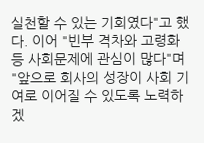실천할 수 있는 기회였다"고 했다. 이어 "빈부 격차와 고령화 등 사회문제에 관심이 많다"며 "앞으로 회사의 성장이 사회 기여로 이어질 수 있도록 노력하겠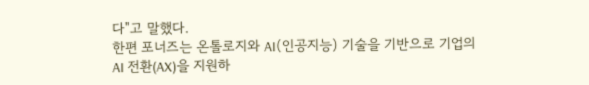다"고 말했다.
한편 포너즈는 온톨로지와 AI(인공지능) 기술을 기반으로 기업의 AI 전환(AX)을 지원하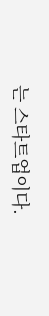는 스타트업이다.